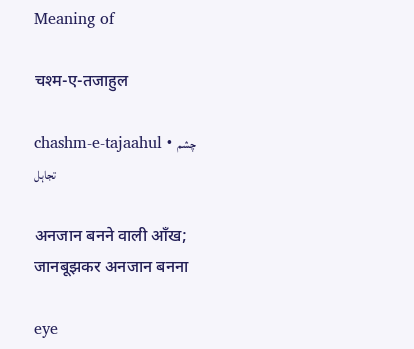Meaning of

चश्म-ए-तजाहुल

chashm-e-tajaahul • چشم تجاہل

अनजान बनने वाली आँख; जानबूझकर अनजान बनना

eye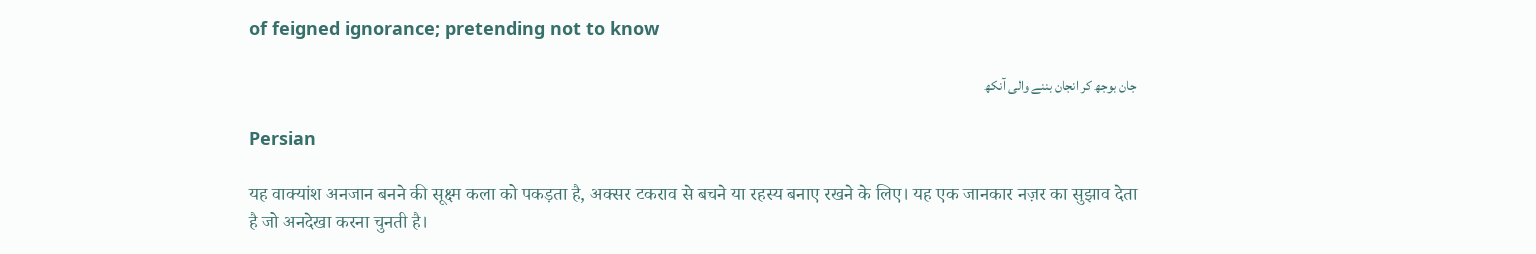of feigned ignorance; pretending not to know

جان بوجھ کر انجان بننے والی آنکھ

Persian

यह वाक्यांश अनजान बनने की सूक्ष्म कला को पकड़ता है, अक्सर टकराव से बचने या रहस्य बनाए रखने के लिए। यह एक जानकार नज़र का सुझाव देता है जो अनदेखा करना चुनती है।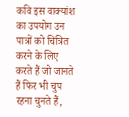कवि इस वाक्यांश का उपयोग उन पात्रों को चित्रित करने के लिए करते हैं जो जानते हैं फिर भी चुप रहना चुनते हैं,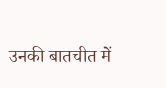उनकी बातचीत में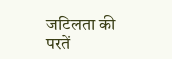जटिलता की परतें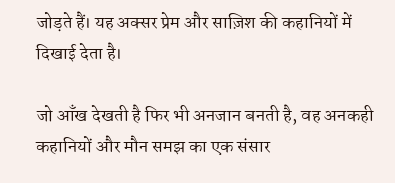जोड़ते हैं। यह अक्सर प्रेम और साज़िश की कहानियों में दिखाई देता है।

जो आँख देखती है फिर भी अनजान बनती है, वह अनकही कहानियों और मौन समझ का एक संसार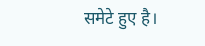समेटे हुए है।